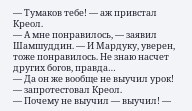— Тумаков тебе! — аж привстал Креол.
— А мне понравилось, — заявил Шамшуддин. — И Мардуку, уверен, тоже понравилось. Не знаю насчет других богов, правда…
— Да он же вообще не выучил урок! — запротестовал Креол.
— Почему не выучил — выучил! —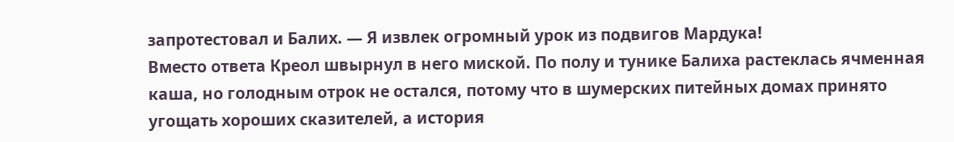запротестовал и Балих. — Я извлек огромный урок из подвигов Мардука!
Вместо ответа Креол швырнул в него миской. По полу и тунике Балиха растеклась ячменная каша, но голодным отрок не остался, потому что в шумерских питейных домах принято угощать хороших сказителей, а история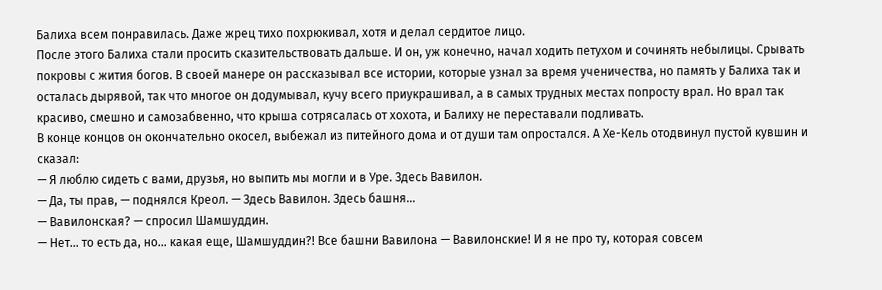Балиха всем понравилась. Даже жрец тихо похрюкивал, хотя и делал сердитое лицо.
После этого Балиха стали просить сказительствовать дальше. И он, уж конечно, начал ходить петухом и сочинять небылицы. Срывать покровы с жития богов. В своей манере он рассказывал все истории, которые узнал за время ученичества, но память у Балиха так и осталась дырявой, так что многое он додумывал, кучу всего приукрашивал, а в самых трудных местах попросту врал. Но врал так красиво, смешно и самозабвенно, что крыша сотрясалась от хохота, и Балиху не переставали подливать.
В конце концов он окончательно окосел, выбежал из питейного дома и от души там опростался. А Хе-Кель отодвинул пустой кувшин и сказал:
— Я люблю сидеть с вами, друзья, но выпить мы могли и в Уре. Здесь Вавилон.
— Да, ты прав, — поднялся Креол. — Здесь Вавилон. Здесь башня…
— Вавилонская? — спросил Шамшуддин.
— Нет… то есть да, но… какая еще, Шамшуддин?! Все башни Вавилона — Вавилонские! И я не про ту, которая совсем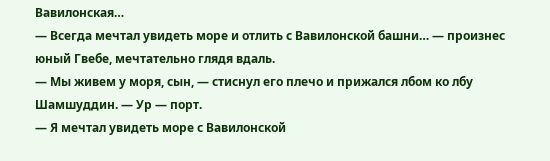Вавилонская…
— Всегда мечтал увидеть море и отлить с Вавилонской башни… — произнес юный Гвебе, мечтательно глядя вдаль.
— Мы живем у моря, сын, — стиснул его плечо и прижался лбом ко лбу Шамшуддин. — Ур — порт.
— Я мечтал увидеть море с Вавилонской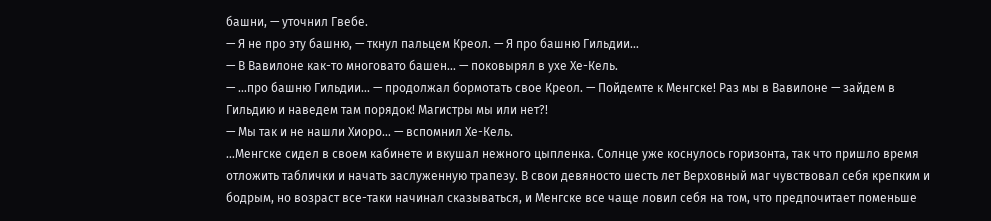башни, — уточнил Гвебе.
— Я не про эту башню, — ткнул пальцем Креол. — Я про башню Гильдии…
— В Вавилоне как-то многовато башен… — поковырял в ухе Хе-Кель.
— …про башню Гильдии… — продолжал бормотать свое Креол. — Пойдемте к Менгске! Раз мы в Вавилоне — зайдем в Гильдию и наведем там порядок! Магистры мы или нет?!
— Мы так и не нашли Хиоро… — вспомнил Хе-Кель.
…Менгске сидел в своем кабинете и вкушал нежного цыпленка. Солнце уже коснулось горизонта, так что пришло время отложить таблички и начать заслуженную трапезу. В свои девяносто шесть лет Верховный маг чувствовал себя крепким и бодрым, но возраст все-таки начинал сказываться, и Менгске все чаще ловил себя на том, что предпочитает поменьше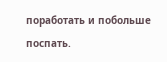поработать и побольше поспать.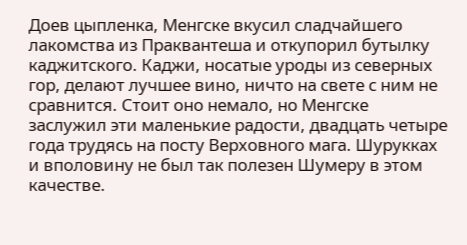Доев цыпленка, Менгске вкусил сладчайшего лакомства из Праквантеша и откупорил бутылку каджитского. Каджи, носатые уроды из северных гор, делают лучшее вино, ничто на свете с ним не сравнится. Стоит оно немало, но Менгске заслужил эти маленькие радости, двадцать четыре года трудясь на посту Верховного мага. Шурукках и вполовину не был так полезен Шумеру в этом качестве.